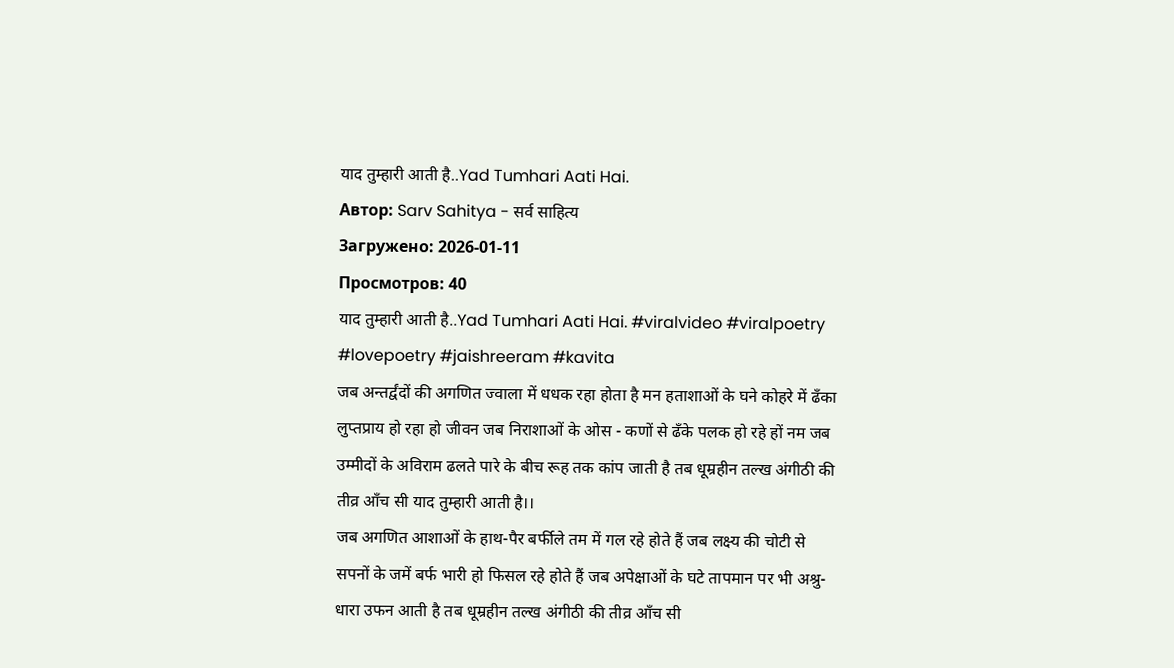याद तुम्हारी आती है..Yad Tumhari Aati Hai.
Автор: Sarv Sahitya - सर्व साहित्य
Загружено: 2026-01-11
Просмотров: 40
याद तुम्हारी आती है..Yad Tumhari Aati Hai. #viralvideo #viralpoetry #lovepoetry #jaishreeram #kavita
जब अन्तर्द्वंदों की अगणित ज्वाला में धधक रहा होता है मन हताशाओं के घने कोहरे में ढँका लुप्तप्राय हो रहा हो जीवन जब निराशाओं के ओस - कणों से ढँके पलक हो रहे हों नम जब उम्मीदों के अविराम ढलते पारे के बीच रूह तक कांप जाती है तब धूम्रहीन तल्ख अंगीठी की तीव्र आँच सी याद तुम्हारी आती है।।
जब अगणित आशाओं के हाथ-पैर बर्फीले तम में गल रहे होते हैं जब लक्ष्य की चोटी से सपनों के जमें बर्फ भारी हो फिसल रहे होते हैं जब अपेक्षाओं के घटे तापमान पर भी अश्रु-धारा उफन आती है तब धूम्रहीन तल्ख अंगीठी की तीव्र आँच सी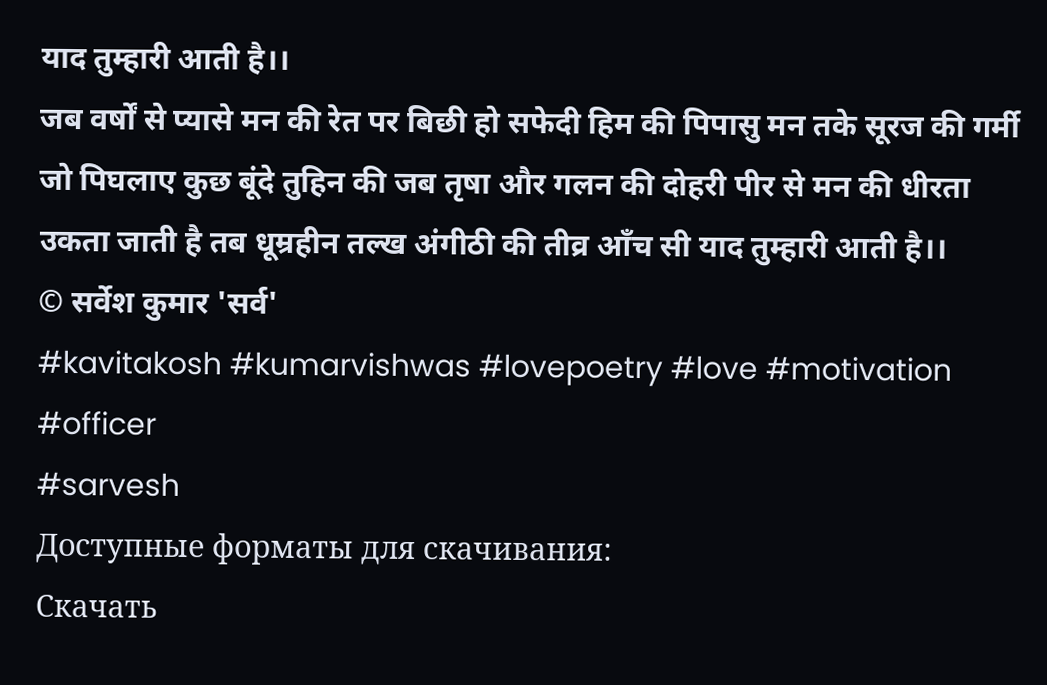याद तुम्हारी आती है।।
जब वर्षों से प्यासे मन की रेत पर बिछी हो सफेदी हिम की पिपासु मन तके सूरज की गर्मी जो पिघलाए कुछ बूंदे तुहिन की जब तृषा और गलन की दोहरी पीर से मन की धीरता उकता जाती है तब धूम्रहीन तल्ख अंगीठी की तीव्र आँच सी याद तुम्हारी आती है।।
© सर्वेश कुमार 'सर्व'
#kavitakosh #kumarvishwas #lovepoetry #love #motivation #officer
#sarvesh
Доступные форматы для скачивания:
Скачать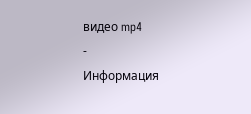видео mp4
-
Информация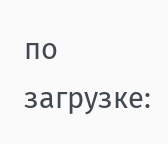по загрузке: